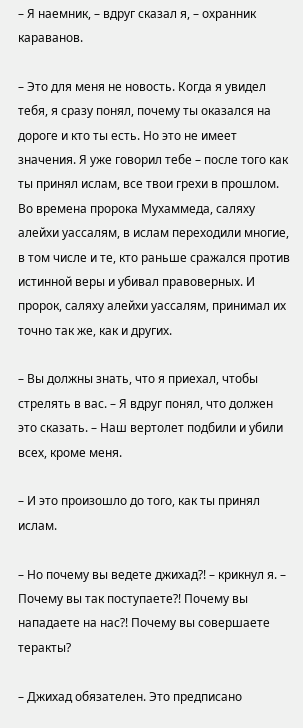– Я наемник, – вдруг сказал я, – охранник караванов.

– Это для меня не новость. Когда я увидел тебя, я сразу понял, почему ты оказался на дороге и кто ты есть. Но это не имеет значения. Я уже говорил тебе – после того как ты принял ислам, все твои грехи в прошлом. Во времена пророка Мухаммеда, саляху алейхи уассалям, в ислам переходили многие, в том числе и те, кто раньше сражался против истинной веры и убивал правоверных. И пророк, саляху алейхи уассалям, принимал их точно так же, как и других.

– Вы должны знать, что я приехал, чтобы стрелять в вас. – Я вдруг понял, что должен это сказать. – Наш вертолет подбили и убили всех, кроме меня.

– И это произошло до того, как ты принял ислам.

– Но почему вы ведете джихад?! – крикнул я. – Почему вы так поступаете?! Почему вы нападаете на нас?! Почему вы совершаете теракты?

– Джихад обязателен. Это предписано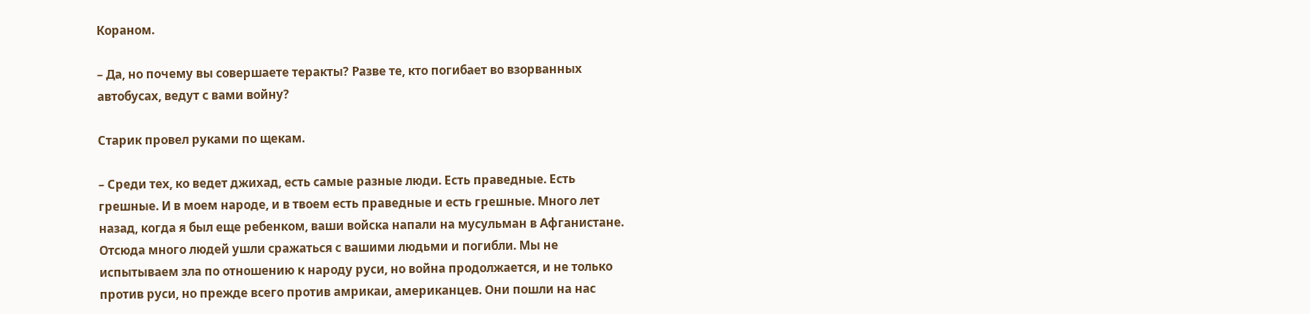Кораном.

– Да, но почему вы совершаете теракты? Разве те, кто погибает во взорванных автобусах, ведут с вами войну?

Старик провел руками по щекам.

– Среди тех, ко ведет джихад, есть самые разные люди. Есть праведные. Есть грешные. И в моем народе, и в твоем есть праведные и есть грешные. Много лет назад, когда я был еще ребенком, ваши войска напали на мусульман в Афганистане. Отсюда много людей ушли сражаться с вашими людьми и погибли. Мы не испытываем зла по отношению к народу руси, но война продолжается, и не только против руси, но прежде всего против амрикаи, американцев. Они пошли на нас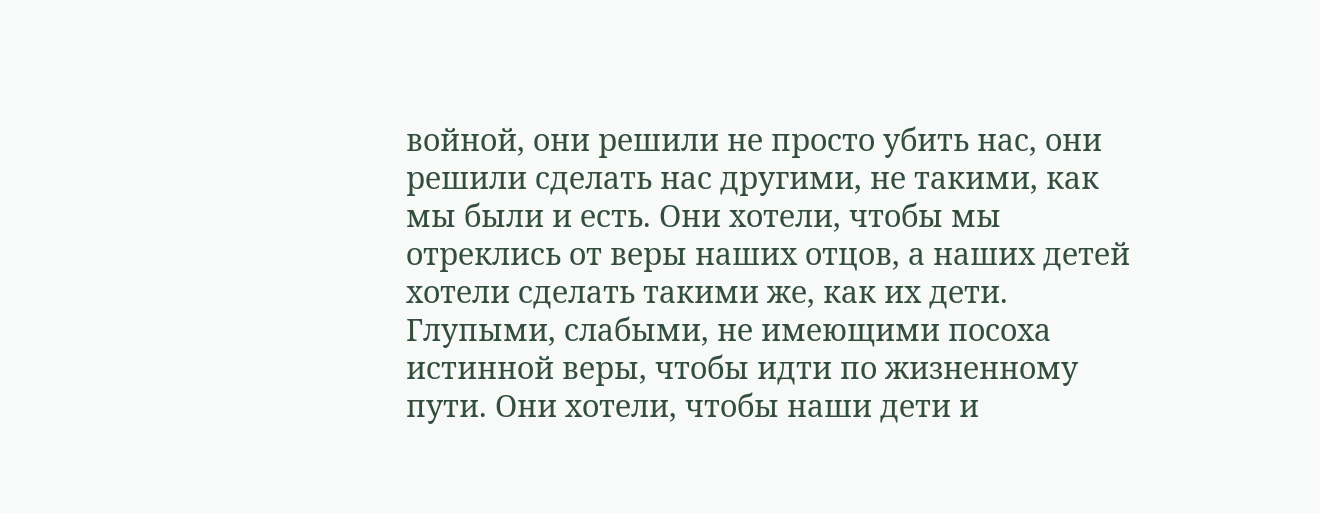войной, они решили не просто убить нас, они решили сделать нас другими, не такими, как мы были и есть. Они хотели, чтобы мы отреклись от веры наших отцов, а наших детей хотели сделать такими же, как их дети. Глупыми, слабыми, не имеющими посоха истинной веры, чтобы идти по жизненному пути. Они хотели, чтобы наши дети и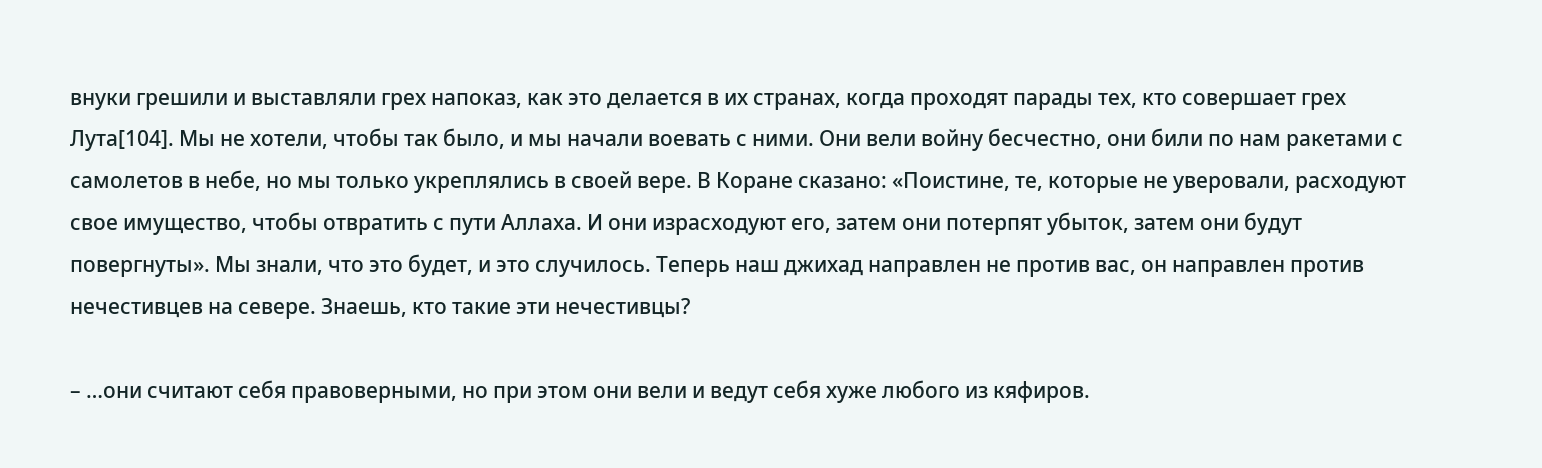внуки грешили и выставляли грех напоказ, как это делается в их странах, когда проходят парады тех, кто совершает грех Лута[104]. Мы не хотели, чтобы так было, и мы начали воевать с ними. Они вели войну бесчестно, они били по нам ракетами с самолетов в небе, но мы только укреплялись в своей вере. В Коране сказано: «Поистине, те, которые не уверовали, расходуют свое имущество, чтобы отвратить с пути Аллаха. И они израсходуют его, затем они потерпят убыток, затем они будут повергнуты». Мы знали, что это будет, и это случилось. Теперь наш джихад направлен не против вас, он направлен против нечестивцев на севере. Знаешь, кто такие эти нечестивцы?

– …они считают себя правоверными, но при этом они вели и ведут себя хуже любого из кяфиров.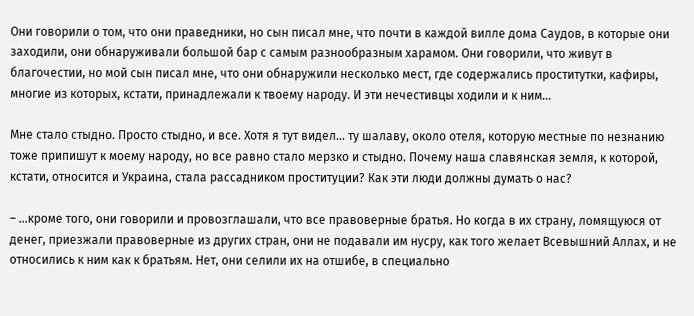Они говорили о том, что они праведники, но сын писал мне, что почти в каждой вилле дома Саудов, в которые они заходили, они обнаруживали большой бар с самым разнообразным харамом. Они говорили, что живут в благочестии, но мой сын писал мне, что они обнаружили несколько мест, где содержались проститутки, кафиры, многие из которых, кстати, принадлежали к твоему народу. И эти нечестивцы ходили и к ним…

Мне стало стыдно. Просто стыдно, и все. Хотя я тут видел… ту шалаву, около отеля, которую местные по незнанию тоже припишут к моему народу, но все равно стало мерзко и стыдно. Почему наша славянская земля, к которой, кстати, относится и Украина, стала рассадником проституции? Как эти люди должны думать о нас?

– …кроме того, они говорили и провозглашали, что все правоверные братья. Но когда в их страну, ломящуюся от денег, приезжали правоверные из других стран, они не подавали им нусру, как того желает Всевышний Аллах, и не относились к ним как к братьям. Нет, они селили их на отшибе, в специально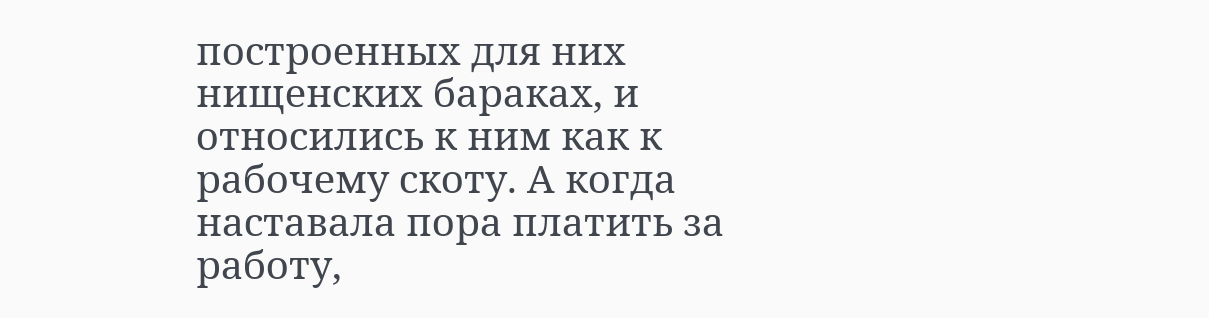построенных для них нищенских бараках, и относились к ним как к рабочему скоту. А когда наставала пора платить за работу,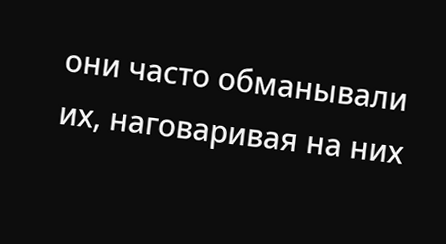они часто обманывали их, наговаривая на них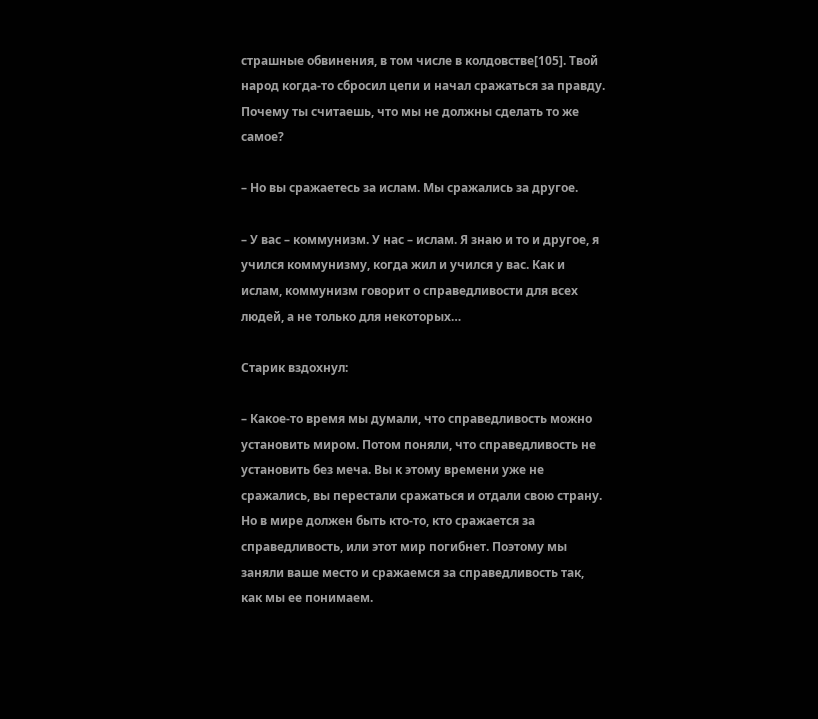страшные обвинения, в том числе в колдовстве[105]. Твой народ когда-то сбросил цепи и начал сражаться за правду. Почему ты считаешь, что мы не должны сделать то же самое?

– Но вы сражаетесь за ислам. Мы сражались за другое.

– У вас – коммунизм. У нас – ислам. Я знаю и то и другое, я учился коммунизму, когда жил и учился у вас. Как и ислам, коммунизм говорит о справедливости для всех людей, а не только для некоторых…

Старик вздохнул:

– Какое-то время мы думали, что справедливость можно установить миром. Потом поняли, что справедливость не установить без меча. Вы к этому времени уже не сражались, вы перестали сражаться и отдали свою страну. Но в мире должен быть кто-то, кто сражается за справедливость, или этот мир погибнет. Поэтому мы заняли ваше место и сражаемся за справедливость так, как мы ее понимаем.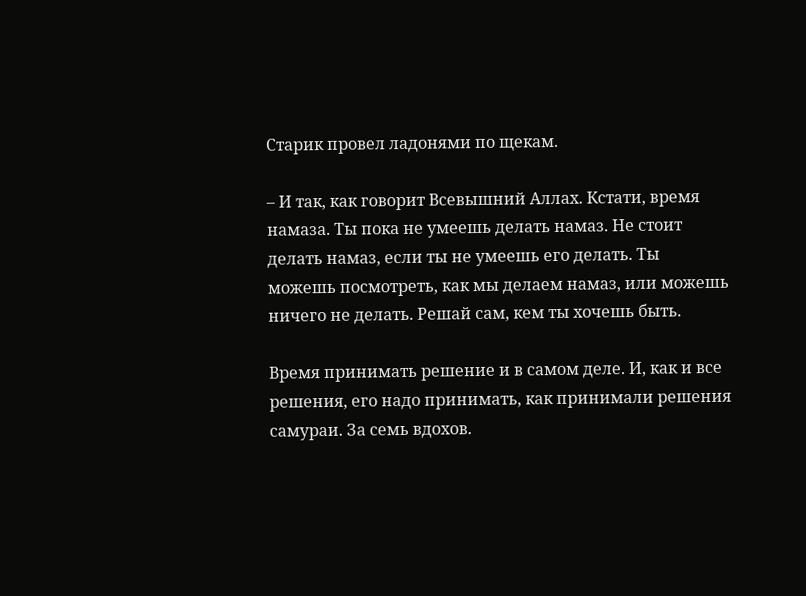Старик провел ладонями по щекам.

– И так, как говорит Всевышний Аллах. Кстати, время намаза. Ты пока не умеешь делать намаз. Не стоит делать намаз, если ты не умеешь его делать. Ты можешь посмотреть, как мы делаем намаз, или можешь ничего не делать. Решай сам, кем ты хочешь быть.

Время принимать решение и в самом деле. И, как и все решения, его надо принимать, как принимали решения самураи. За семь вдохов.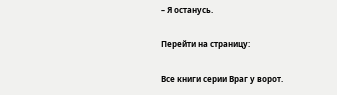– Я останусь.

Перейти на страницу:

Все книги серии Враг у ворот.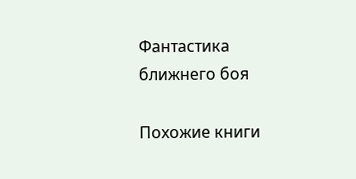Фантастика ближнего боя

Похожие книги